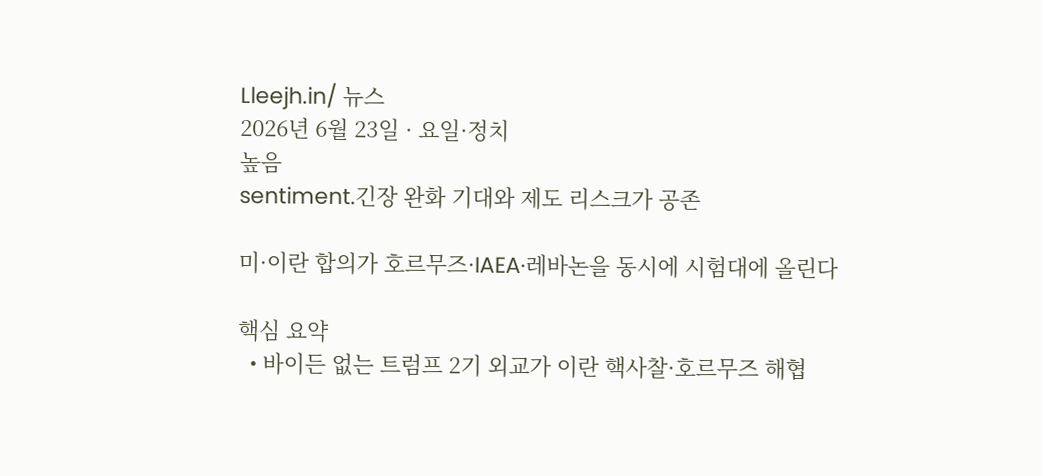Lleejh.in/ 뉴스
2026년 6월 23일 · 요일·정치
높음
sentiment.긴장 완화 기대와 제도 리스크가 공존

미·이란 합의가 호르무즈·IAEA·레바논을 동시에 시험대에 올린다

핵심 요약
  • 바이든 없는 트럼프 2기 외교가 이란 핵사찰·호르무즈 해협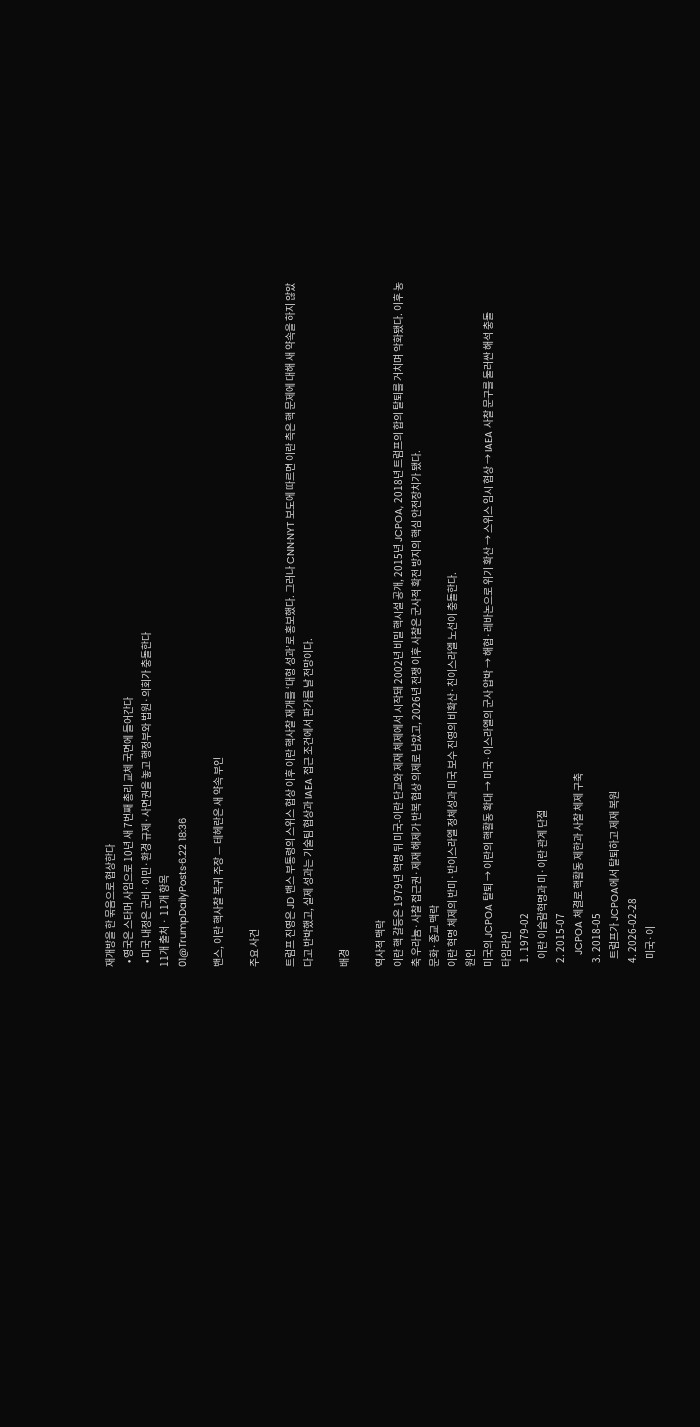재개방을 한 묶음으로 협상한다
  • 영국은 스타머 사임으로 10년 새 7번째 총리 교체 국면에 들어간다
  • 미국 내정은 군비·이민·환경 규제·사면권을 놓고 행정부와 법원·의회가 충돌한다
11개 출처 · 11개 항목
01@TrumpDailyPosts·6.22 18:36

밴스, 이란 핵사찰 복귀 주장 — 테헤란은 새 약속 부인

주요 사건

트럼프 진영은 JD 밴스 부통령의 스위스 협상 이후 이란 핵사찰 재개를 ‘대형 성과’로 홍보했다. 그러나 CNN·NYT 보도에 따르면 이란 측은 핵 문제에 대해 새 약속을 하지 않았다고 반박했고, 실제 성과는 기술팀 협상과 IAEA 접근 조건에서 판가름 날 전망이다.

배경

역사적 맥락
이란 핵 갈등은 1979년 혁명 뒤 미국-이란 단교와 제재 체제에서 시작돼 2002년 비밀 핵시설 공개, 2015년 JCPOA, 2018년 트럼프의 합의 탈퇴를 거치며 악화됐다. 이후 농축 우라늄·사찰 접근권·제재 해제가 반복 협상 의제로 남았고, 2026년 전쟁 이후 사찰은 군사적 확전 방지의 핵심 안전장치가 됐다.
문화·종교 맥락
이란 혁명 체제의 반미·반이스라엘 정체성과 미국 보수 진영의 비확산·친이스라엘 노선이 충돌한다.
원인
미국의 JCPOA 탈퇴 → 이란의 핵활동 확대 → 미국·이스라엘의 군사 압박 → 해협·레바논으로 위기 확산 → 스위스 임시 협상 → IAEA 사찰 문구를 둘러싼 해석 충돌
타임라인
  1. 1979-02
    이란 이슬람혁명과 미·이란 관계 단절
  2. 2015-07
    JCPOA 체결로 핵활동 제한과 사찰 체제 구축
  3. 2018-05
    트럼프가 JCPOA에서 탈퇴하고 제재 복원
  4. 2026-02-28
    미국·이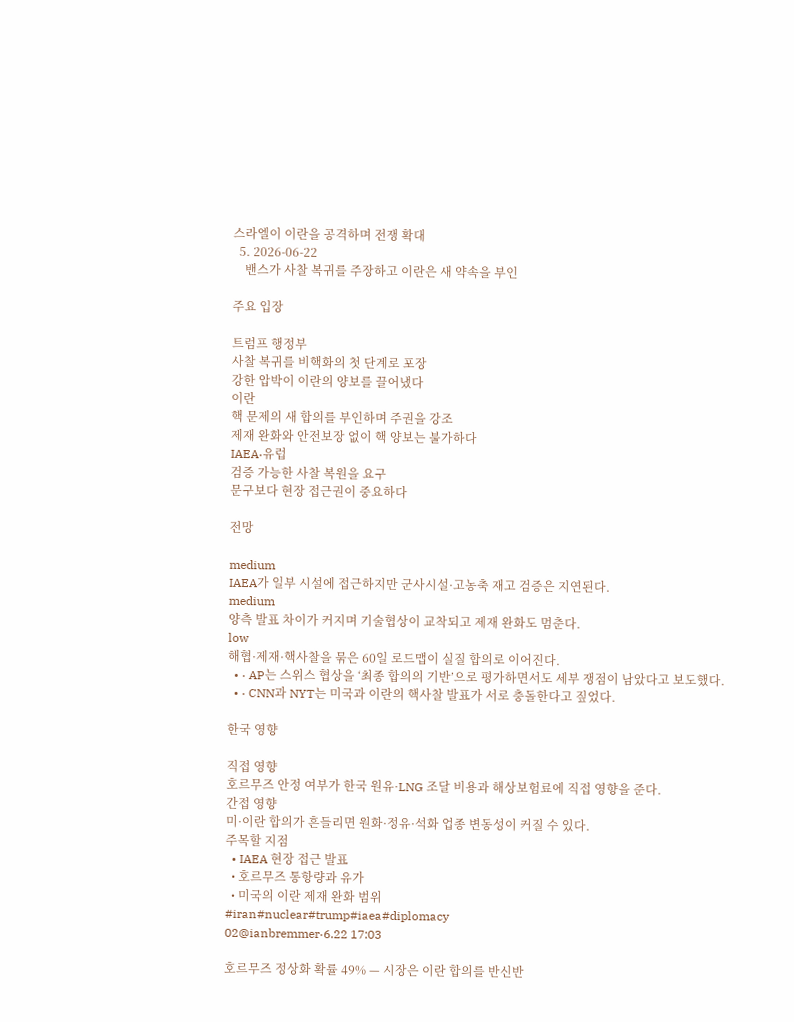스라엘이 이란을 공격하며 전쟁 확대
  5. 2026-06-22
    밴스가 사찰 복귀를 주장하고 이란은 새 약속을 부인

주요 입장

트럼프 행정부
사찰 복귀를 비핵화의 첫 단계로 포장
강한 압박이 이란의 양보를 끌어냈다
이란
핵 문제의 새 합의를 부인하며 주권을 강조
제재 완화와 안전보장 없이 핵 양보는 불가하다
IAEA·유럽
검증 가능한 사찰 복원을 요구
문구보다 현장 접근권이 중요하다

전망

medium
IAEA가 일부 시설에 접근하지만 군사시설·고농축 재고 검증은 지연된다.
medium
양측 발표 차이가 커지며 기술협상이 교착되고 제재 완화도 멈춘다.
low
해협·제재·핵사찰을 묶은 60일 로드맵이 실질 합의로 이어진다.
  • · AP는 스위스 협상을 ‘최종 합의의 기반’으로 평가하면서도 세부 쟁점이 남았다고 보도했다.
  • · CNN과 NYT는 미국과 이란의 핵사찰 발표가 서로 충돌한다고 짚었다.

한국 영향

직접 영향
호르무즈 안정 여부가 한국 원유·LNG 조달 비용과 해상보험료에 직접 영향을 준다.
간접 영향
미·이란 합의가 흔들리면 원화·정유·석화 업종 변동성이 커질 수 있다.
주목할 지점
  • IAEA 현장 접근 발표
  • 호르무즈 통항량과 유가
  • 미국의 이란 제재 완화 범위
#iran#nuclear#trump#iaea#diplomacy
02@ianbremmer·6.22 17:03

호르무즈 정상화 확률 49% — 시장은 이란 합의를 반신반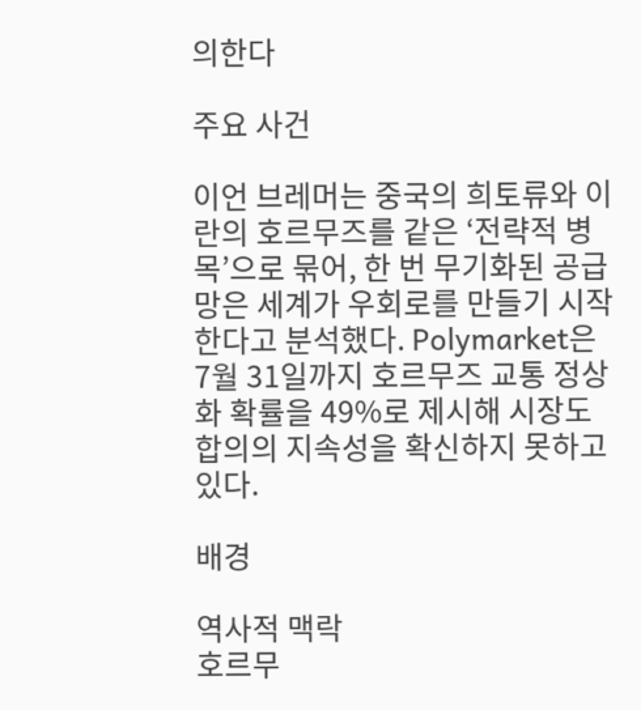의한다

주요 사건

이언 브레머는 중국의 희토류와 이란의 호르무즈를 같은 ‘전략적 병목’으로 묶어, 한 번 무기화된 공급망은 세계가 우회로를 만들기 시작한다고 분석했다. Polymarket은 7월 31일까지 호르무즈 교통 정상화 확률을 49%로 제시해 시장도 합의의 지속성을 확신하지 못하고 있다.

배경

역사적 맥락
호르무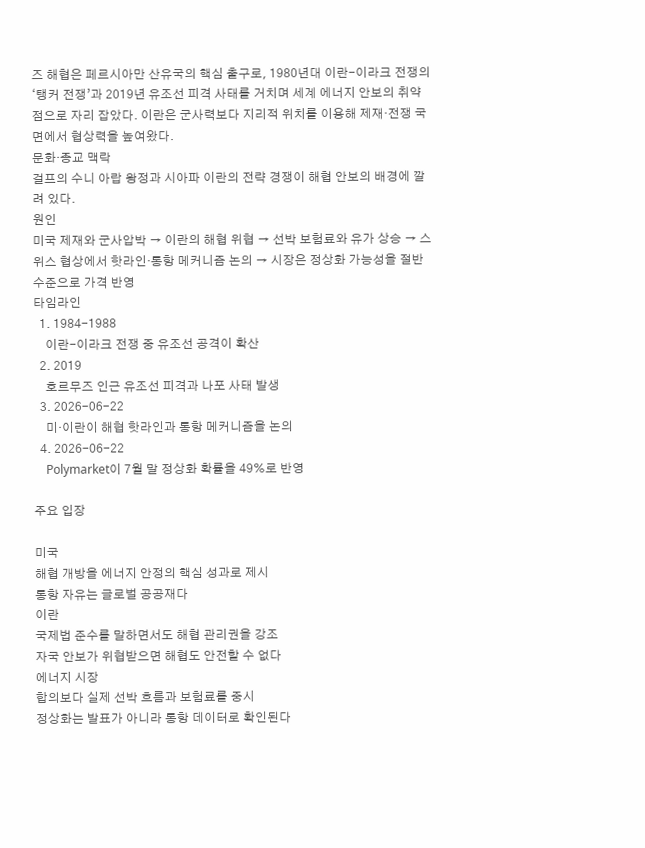즈 해협은 페르시아만 산유국의 핵심 출구로, 1980년대 이란-이라크 전쟁의 ‘탱커 전쟁’과 2019년 유조선 피격 사태를 거치며 세계 에너지 안보의 취약점으로 자리 잡았다. 이란은 군사력보다 지리적 위치를 이용해 제재·전쟁 국면에서 협상력을 높여왔다.
문화·종교 맥락
걸프의 수니 아랍 왕정과 시아파 이란의 전략 경쟁이 해협 안보의 배경에 깔려 있다.
원인
미국 제재와 군사압박 → 이란의 해협 위협 → 선박 보험료와 유가 상승 → 스위스 협상에서 핫라인·통항 메커니즘 논의 → 시장은 정상화 가능성을 절반 수준으로 가격 반영
타임라인
  1. 1984-1988
    이란-이라크 전쟁 중 유조선 공격이 확산
  2. 2019
    호르무즈 인근 유조선 피격과 나포 사태 발생
  3. 2026-06-22
    미·이란이 해협 핫라인과 통항 메커니즘을 논의
  4. 2026-06-22
    Polymarket이 7월 말 정상화 확률을 49%로 반영

주요 입장

미국
해협 개방을 에너지 안정의 핵심 성과로 제시
통항 자유는 글로벌 공공재다
이란
국제법 준수를 말하면서도 해협 관리권을 강조
자국 안보가 위협받으면 해협도 안전할 수 없다
에너지 시장
합의보다 실제 선박 흐름과 보험료를 중시
정상화는 발표가 아니라 통항 데이터로 확인된다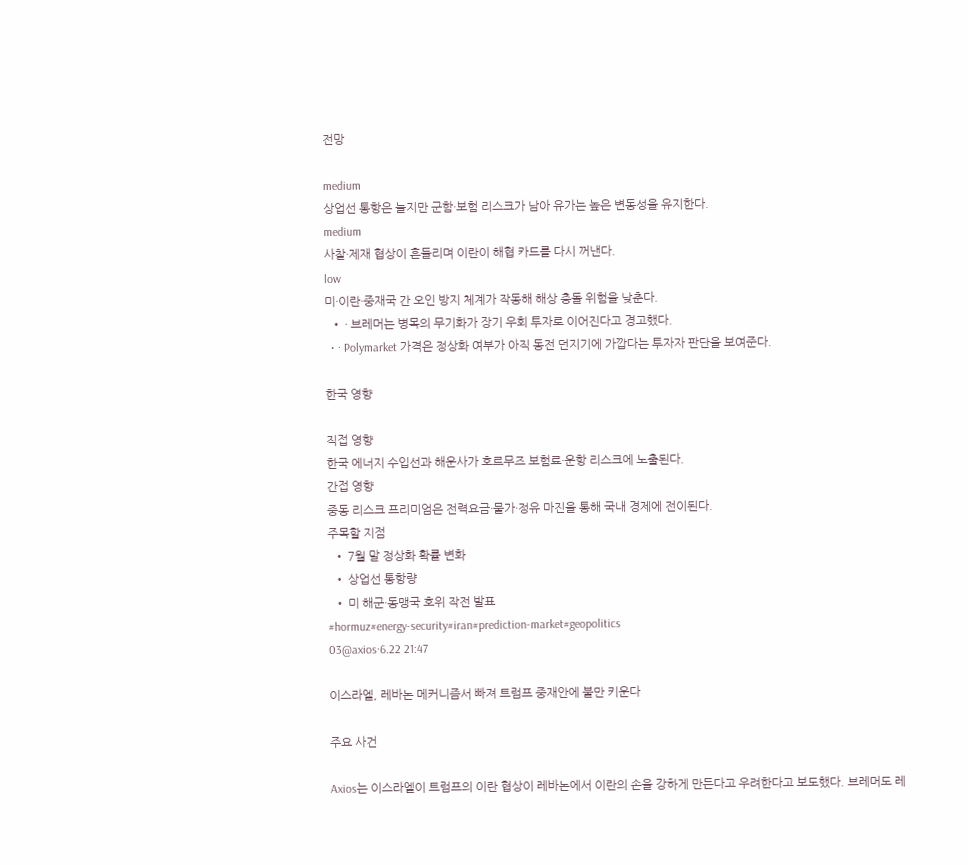전망

medium
상업선 통항은 늘지만 군함·보험 리스크가 남아 유가는 높은 변동성을 유지한다.
medium
사찰·제재 협상이 흔들리며 이란이 해협 카드를 다시 꺼낸다.
low
미·이란·중재국 간 오인 방지 체계가 작동해 해상 충돌 위험을 낮춘다.
  • · 브레머는 병목의 무기화가 장기 우회 투자로 이어진다고 경고했다.
  • · Polymarket 가격은 정상화 여부가 아직 동전 던지기에 가깝다는 투자자 판단을 보여준다.

한국 영향

직접 영향
한국 에너지 수입선과 해운사가 호르무즈 보험료·운항 리스크에 노출된다.
간접 영향
중동 리스크 프리미엄은 전력요금·물가·정유 마진을 통해 국내 경제에 전이된다.
주목할 지점
  • 7월 말 정상화 확률 변화
  • 상업선 통항량
  • 미 해군·동맹국 호위 작전 발표
#hormuz#energy-security#iran#prediction-market#geopolitics
03@axios·6.22 21:47

이스라엘, 레바논 메커니즘서 빠져 트럼프 중재안에 불만 키운다

주요 사건

Axios는 이스라엘이 트럼프의 이란 협상이 레바논에서 이란의 손을 강하게 만든다고 우려한다고 보도했다. 브레머도 레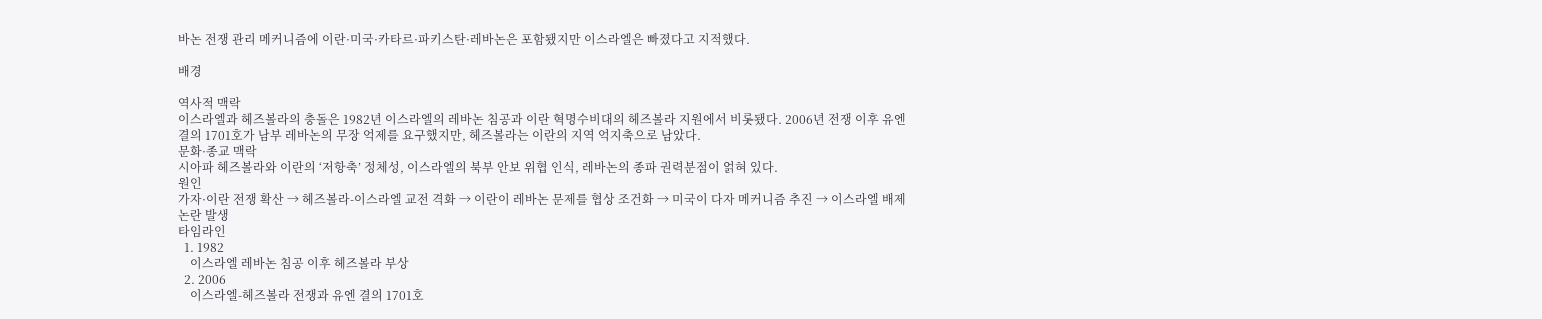바논 전쟁 관리 메커니즘에 이란·미국·카타르·파키스탄·레바논은 포함됐지만 이스라엘은 빠졌다고 지적했다.

배경

역사적 맥락
이스라엘과 헤즈볼라의 충돌은 1982년 이스라엘의 레바논 침공과 이란 혁명수비대의 헤즈볼라 지원에서 비롯됐다. 2006년 전쟁 이후 유엔 결의 1701호가 남부 레바논의 무장 억제를 요구했지만, 헤즈볼라는 이란의 지역 억지축으로 남았다.
문화·종교 맥락
시아파 헤즈볼라와 이란의 ‘저항축’ 정체성, 이스라엘의 북부 안보 위협 인식, 레바논의 종파 권력분점이 얽혀 있다.
원인
가자·이란 전쟁 확산 → 헤즈볼라-이스라엘 교전 격화 → 이란이 레바논 문제를 협상 조건화 → 미국이 다자 메커니즘 추진 → 이스라엘 배제 논란 발생
타임라인
  1. 1982
    이스라엘 레바논 침공 이후 헤즈볼라 부상
  2. 2006
    이스라엘-헤즈볼라 전쟁과 유엔 결의 1701호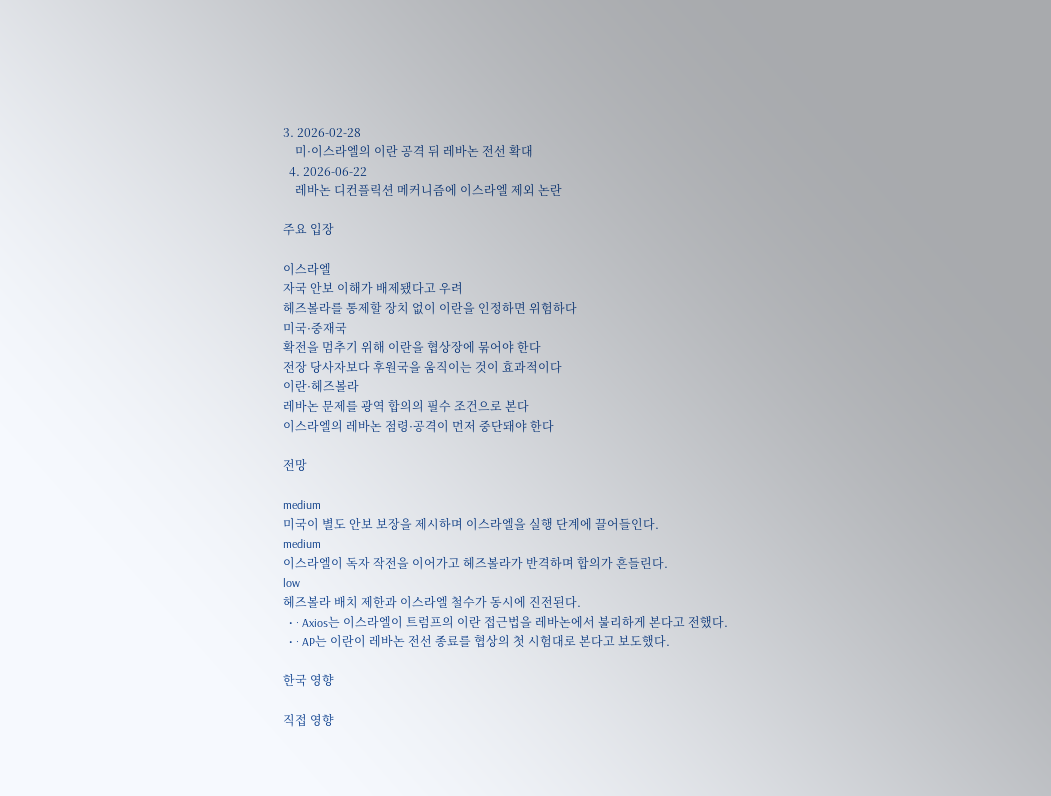3. 2026-02-28
    미·이스라엘의 이란 공격 뒤 레바논 전선 확대
  4. 2026-06-22
    레바논 디컨플릭션 메커니즘에 이스라엘 제외 논란

주요 입장

이스라엘
자국 안보 이해가 배제됐다고 우려
헤즈볼라를 통제할 장치 없이 이란을 인정하면 위험하다
미국·중재국
확전을 멈추기 위해 이란을 협상장에 묶어야 한다
전장 당사자보다 후원국을 움직이는 것이 효과적이다
이란·헤즈볼라
레바논 문제를 광역 합의의 필수 조건으로 본다
이스라엘의 레바논 점령·공격이 먼저 중단돼야 한다

전망

medium
미국이 별도 안보 보장을 제시하며 이스라엘을 실행 단계에 끌어들인다.
medium
이스라엘이 독자 작전을 이어가고 헤즈볼라가 반격하며 합의가 흔들린다.
low
헤즈볼라 배치 제한과 이스라엘 철수가 동시에 진전된다.
  • · Axios는 이스라엘이 트럼프의 이란 접근법을 레바논에서 불리하게 본다고 전했다.
  • · AP는 이란이 레바논 전선 종료를 협상의 첫 시험대로 본다고 보도했다.

한국 영향

직접 영향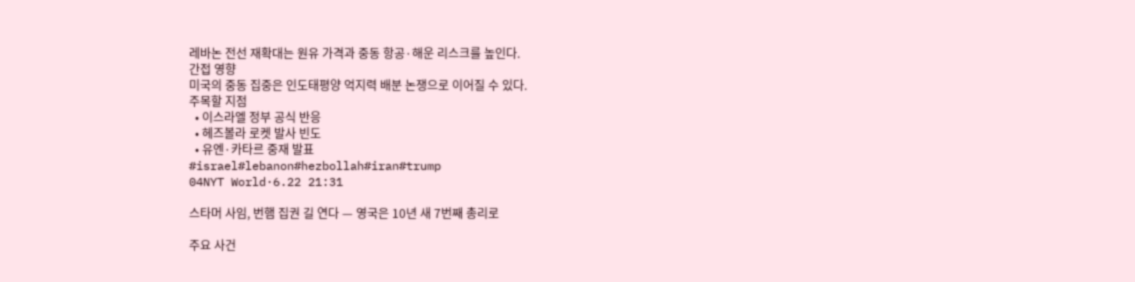레바논 전선 재확대는 원유 가격과 중동 항공·해운 리스크를 높인다.
간접 영향
미국의 중동 집중은 인도태평양 억지력 배분 논쟁으로 이어질 수 있다.
주목할 지점
  • 이스라엘 정부 공식 반응
  • 헤즈볼라 로켓 발사 빈도
  • 유엔·카타르 중재 발표
#israel#lebanon#hezbollah#iran#trump
04NYT World·6.22 21:31

스타머 사임, 번햄 집권 길 연다 — 영국은 10년 새 7번째 총리로

주요 사건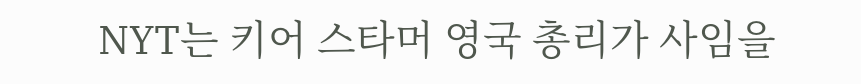NYT는 키어 스타머 영국 총리가 사임을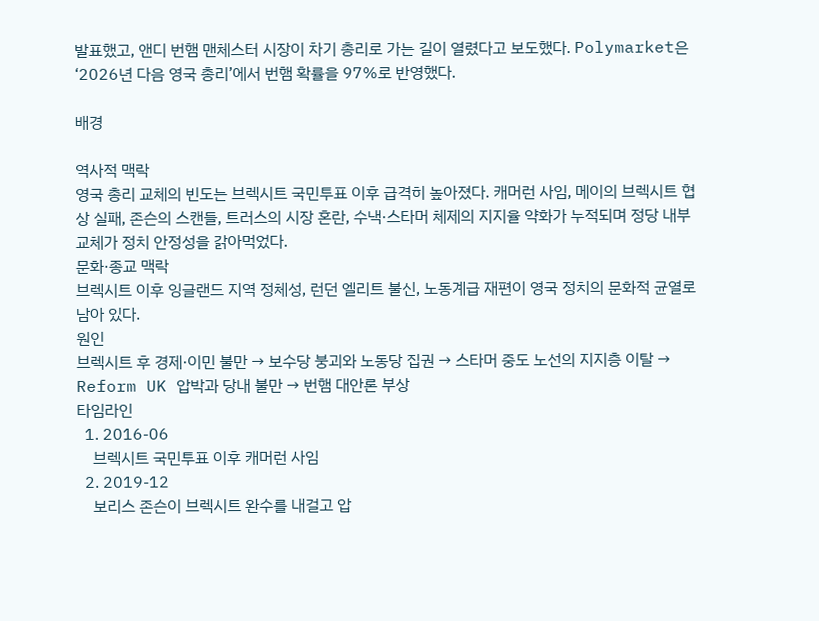발표했고, 앤디 번햄 맨체스터 시장이 차기 총리로 가는 길이 열렸다고 보도했다. Polymarket은 ‘2026년 다음 영국 총리’에서 번햄 확률을 97%로 반영했다.

배경

역사적 맥락
영국 총리 교체의 빈도는 브렉시트 국민투표 이후 급격히 높아졌다. 캐머런 사임, 메이의 브렉시트 협상 실패, 존슨의 스캔들, 트러스의 시장 혼란, 수낵·스타머 체제의 지지율 약화가 누적되며 정당 내부 교체가 정치 안정성을 갉아먹었다.
문화·종교 맥락
브렉시트 이후 잉글랜드 지역 정체성, 런던 엘리트 불신, 노동계급 재편이 영국 정치의 문화적 균열로 남아 있다.
원인
브렉시트 후 경제·이민 불만 → 보수당 붕괴와 노동당 집권 → 스타머 중도 노선의 지지층 이탈 → Reform UK 압박과 당내 불만 → 번햄 대안론 부상
타임라인
  1. 2016-06
    브렉시트 국민투표 이후 캐머런 사임
  2. 2019-12
    보리스 존슨이 브렉시트 완수를 내걸고 압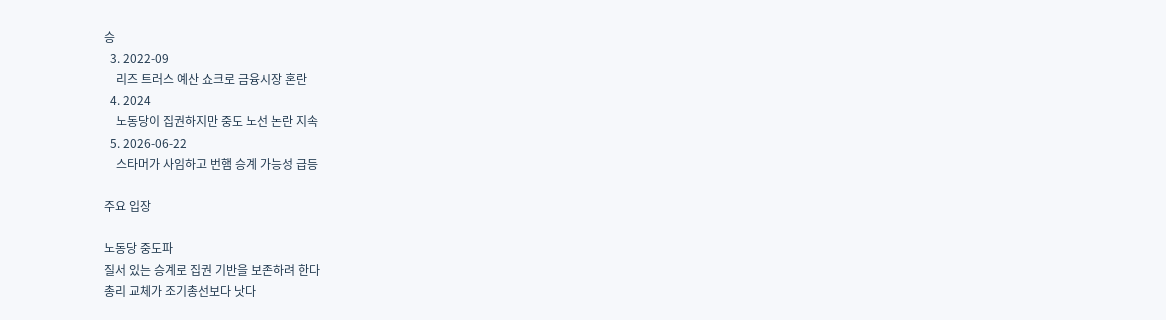승
  3. 2022-09
    리즈 트러스 예산 쇼크로 금융시장 혼란
  4. 2024
    노동당이 집권하지만 중도 노선 논란 지속
  5. 2026-06-22
    스타머가 사임하고 번햄 승계 가능성 급등

주요 입장

노동당 중도파
질서 있는 승계로 집권 기반을 보존하려 한다
총리 교체가 조기총선보다 낫다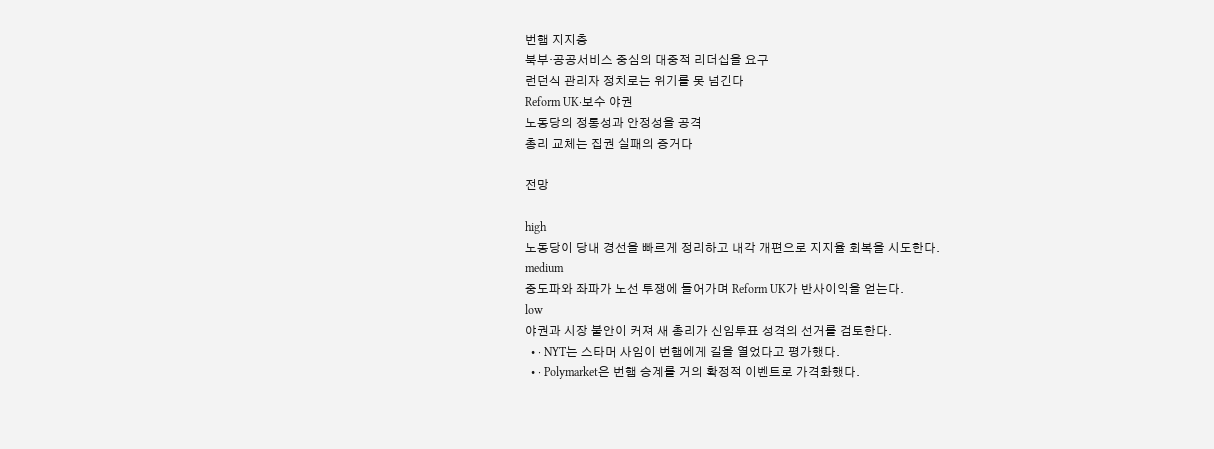번햄 지지층
북부·공공서비스 중심의 대중적 리더십을 요구
런던식 관리자 정치로는 위기를 못 넘긴다
Reform UK·보수 야권
노동당의 정통성과 안정성을 공격
총리 교체는 집권 실패의 증거다

전망

high
노동당이 당내 경선을 빠르게 정리하고 내각 개편으로 지지율 회복을 시도한다.
medium
중도파와 좌파가 노선 투쟁에 들어가며 Reform UK가 반사이익을 얻는다.
low
야권과 시장 불안이 커져 새 총리가 신임투표 성격의 선거를 검토한다.
  • · NYT는 스타머 사임이 번햄에게 길을 열었다고 평가했다.
  • · Polymarket은 번햄 승계를 거의 확정적 이벤트로 가격화했다.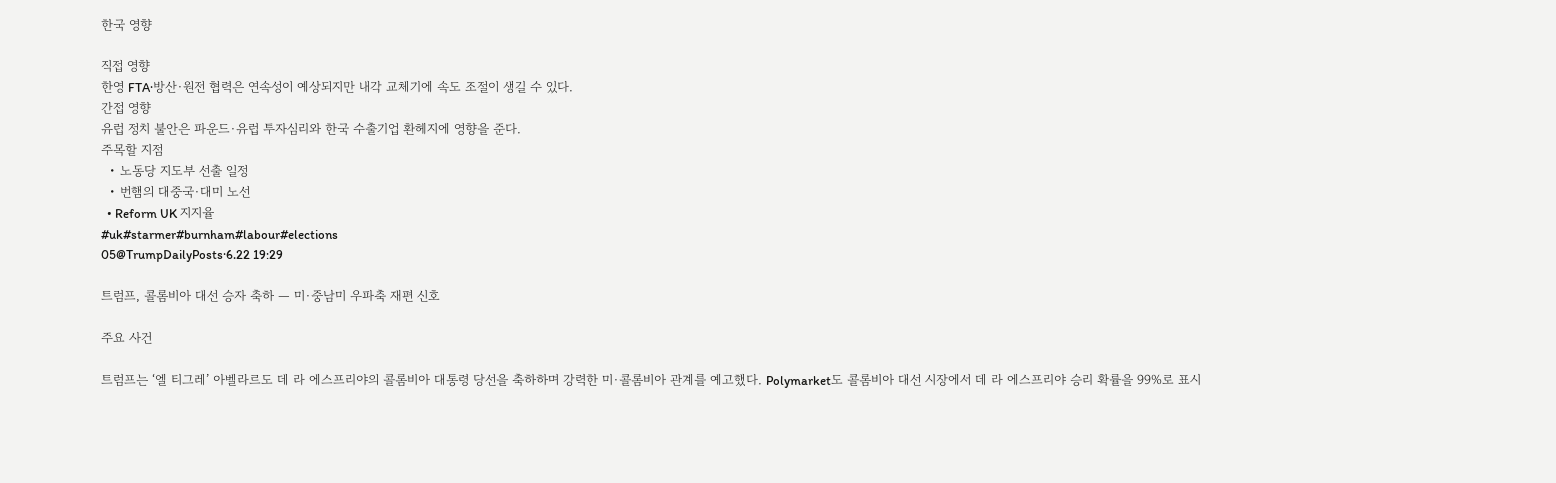한국 영향

직접 영향
한영 FTA·방산·원전 협력은 연속성이 예상되지만 내각 교체기에 속도 조절이 생길 수 있다.
간접 영향
유럽 정치 불안은 파운드·유럽 투자심리와 한국 수출기업 환헤지에 영향을 준다.
주목할 지점
  • 노동당 지도부 선출 일정
  • 번햄의 대중국·대미 노선
  • Reform UK 지지율
#uk#starmer#burnham#labour#elections
05@TrumpDailyPosts·6.22 19:29

트럼프, 콜롬비아 대선 승자 축하 — 미·중남미 우파축 재편 신호

주요 사건

트럼프는 ‘엘 티그레’ 아벨라르도 데 라 에스프리야의 콜롬비아 대통령 당선을 축하하며 강력한 미·콜롬비아 관계를 예고했다. Polymarket도 콜롬비아 대선 시장에서 데 라 에스프리야 승리 확률을 99%로 표시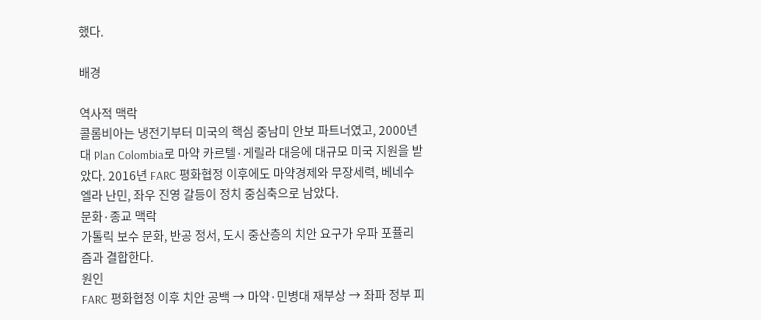했다.

배경

역사적 맥락
콜롬비아는 냉전기부터 미국의 핵심 중남미 안보 파트너였고, 2000년대 Plan Colombia로 마약 카르텔·게릴라 대응에 대규모 미국 지원을 받았다. 2016년 FARC 평화협정 이후에도 마약경제와 무장세력, 베네수엘라 난민, 좌우 진영 갈등이 정치 중심축으로 남았다.
문화·종교 맥락
가톨릭 보수 문화, 반공 정서, 도시 중산층의 치안 요구가 우파 포퓰리즘과 결합한다.
원인
FARC 평화협정 이후 치안 공백 → 마약·민병대 재부상 → 좌파 정부 피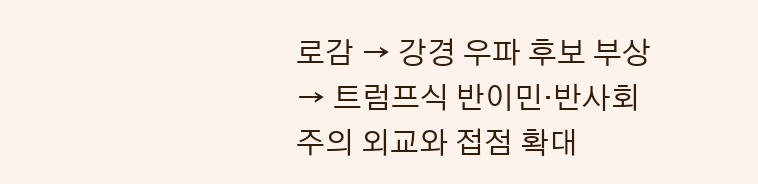로감 → 강경 우파 후보 부상 → 트럼프식 반이민·반사회주의 외교와 접점 확대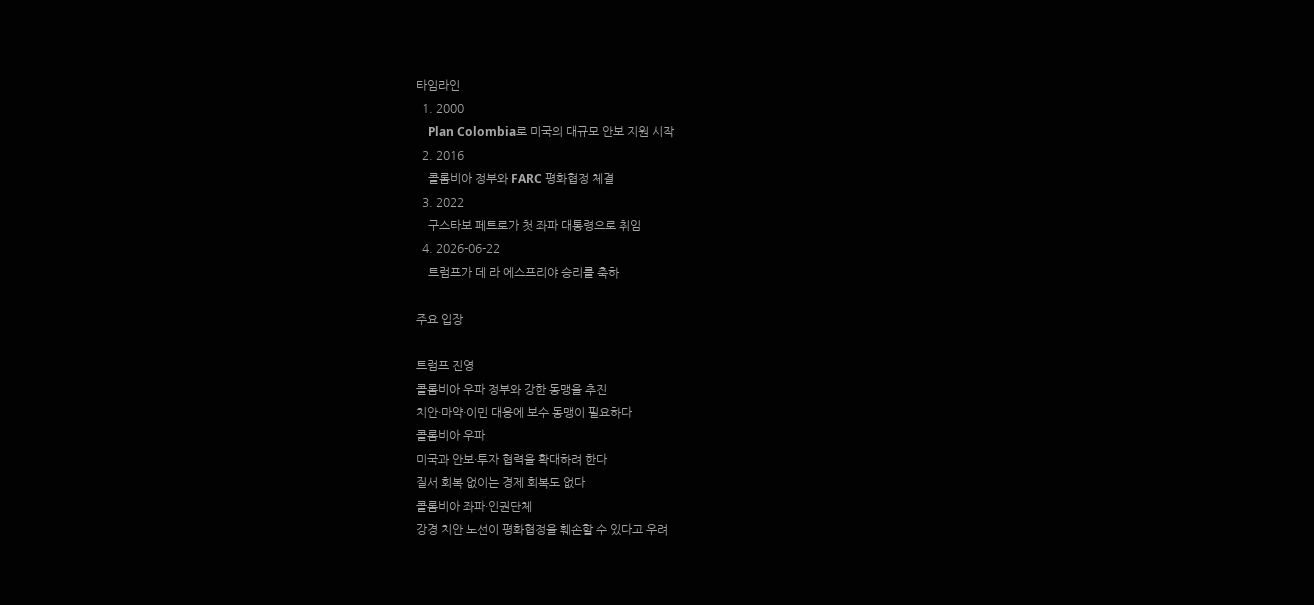타임라인
  1. 2000
    Plan Colombia로 미국의 대규모 안보 지원 시작
  2. 2016
    콜롬비아 정부와 FARC 평화협정 체결
  3. 2022
    구스타보 페트로가 첫 좌파 대통령으로 취임
  4. 2026-06-22
    트럼프가 데 라 에스프리야 승리를 축하

주요 입장

트럼프 진영
콜롬비아 우파 정부와 강한 동맹을 추진
치안·마약·이민 대응에 보수 동맹이 필요하다
콜롬비아 우파
미국과 안보·투자 협력을 확대하려 한다
질서 회복 없이는 경제 회복도 없다
콜롬비아 좌파·인권단체
강경 치안 노선이 평화협정을 훼손할 수 있다고 우려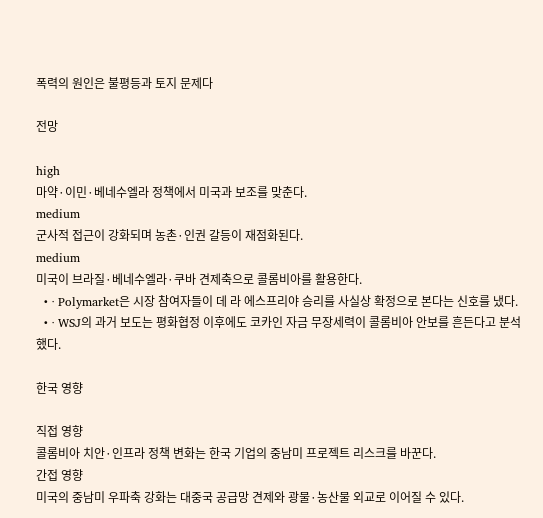폭력의 원인은 불평등과 토지 문제다

전망

high
마약·이민·베네수엘라 정책에서 미국과 보조를 맞춘다.
medium
군사적 접근이 강화되며 농촌·인권 갈등이 재점화된다.
medium
미국이 브라질·베네수엘라·쿠바 견제축으로 콜롬비아를 활용한다.
  • · Polymarket은 시장 참여자들이 데 라 에스프리야 승리를 사실상 확정으로 본다는 신호를 냈다.
  • · WSJ의 과거 보도는 평화협정 이후에도 코카인 자금 무장세력이 콜롬비아 안보를 흔든다고 분석했다.

한국 영향

직접 영향
콜롬비아 치안·인프라 정책 변화는 한국 기업의 중남미 프로젝트 리스크를 바꾼다.
간접 영향
미국의 중남미 우파축 강화는 대중국 공급망 견제와 광물·농산물 외교로 이어질 수 있다.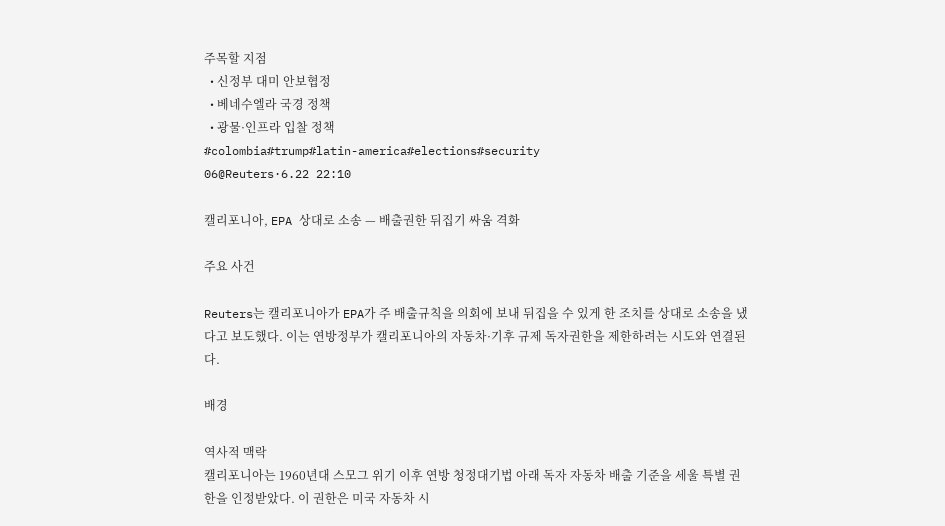주목할 지점
  • 신정부 대미 안보협정
  • 베네수엘라 국경 정책
  • 광물·인프라 입찰 정책
#colombia#trump#latin-america#elections#security
06@Reuters·6.22 22:10

캘리포니아, EPA 상대로 소송 — 배출권한 뒤집기 싸움 격화

주요 사건

Reuters는 캘리포니아가 EPA가 주 배출규칙을 의회에 보내 뒤집을 수 있게 한 조치를 상대로 소송을 냈다고 보도했다. 이는 연방정부가 캘리포니아의 자동차·기후 규제 독자권한을 제한하려는 시도와 연결된다.

배경

역사적 맥락
캘리포니아는 1960년대 스모그 위기 이후 연방 청정대기법 아래 독자 자동차 배출 기준을 세울 특별 권한을 인정받았다. 이 권한은 미국 자동차 시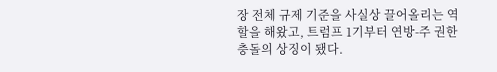장 전체 규제 기준을 사실상 끌어올리는 역할을 해왔고, 트럼프 1기부터 연방-주 권한 충돌의 상징이 됐다.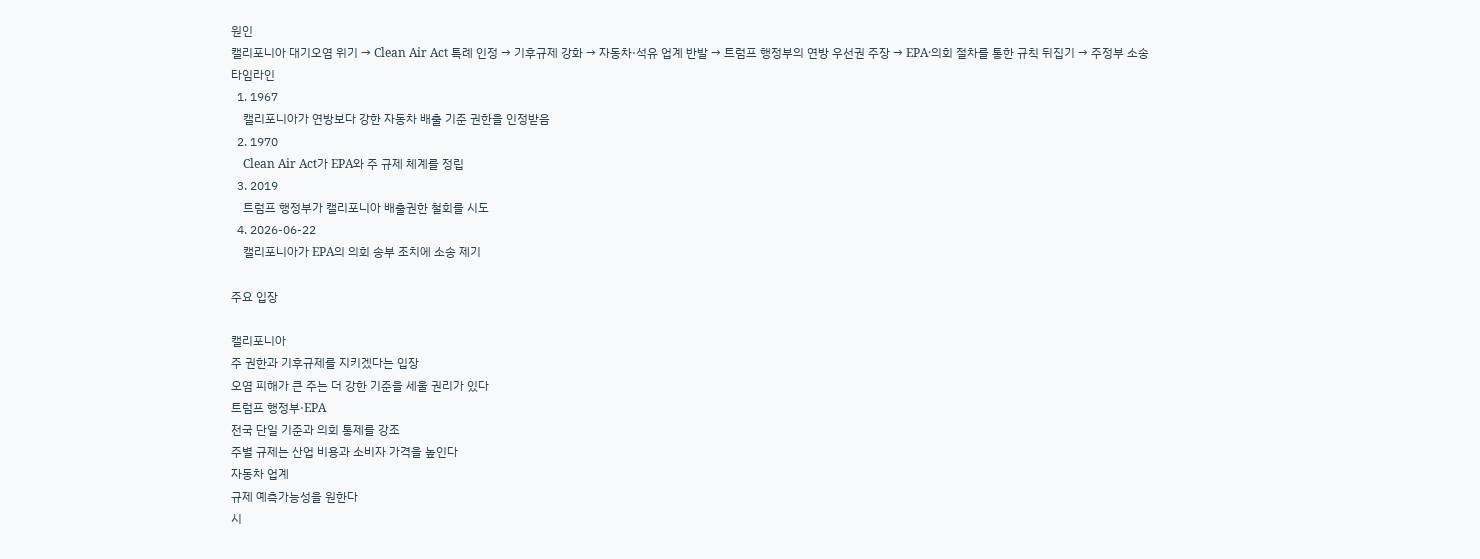원인
캘리포니아 대기오염 위기 → Clean Air Act 특례 인정 → 기후규제 강화 → 자동차·석유 업계 반발 → 트럼프 행정부의 연방 우선권 주장 → EPA·의회 절차를 통한 규칙 뒤집기 → 주정부 소송
타임라인
  1. 1967
    캘리포니아가 연방보다 강한 자동차 배출 기준 권한을 인정받음
  2. 1970
    Clean Air Act가 EPA와 주 규제 체계를 정립
  3. 2019
    트럼프 행정부가 캘리포니아 배출권한 철회를 시도
  4. 2026-06-22
    캘리포니아가 EPA의 의회 송부 조치에 소송 제기

주요 입장

캘리포니아
주 권한과 기후규제를 지키겠다는 입장
오염 피해가 큰 주는 더 강한 기준을 세울 권리가 있다
트럼프 행정부·EPA
전국 단일 기준과 의회 통제를 강조
주별 규제는 산업 비용과 소비자 가격을 높인다
자동차 업계
규제 예측가능성을 원한다
시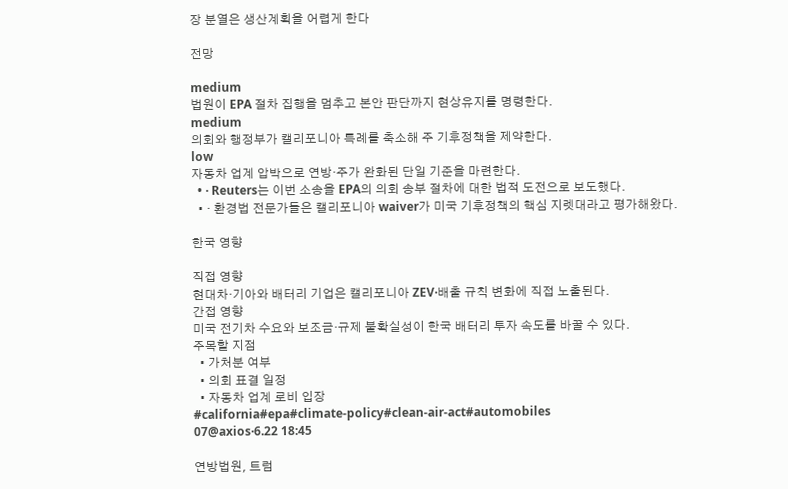장 분열은 생산계획을 어렵게 한다

전망

medium
법원이 EPA 절차 집행을 멈추고 본안 판단까지 현상유지를 명령한다.
medium
의회와 행정부가 캘리포니아 특례를 축소해 주 기후정책을 제약한다.
low
자동차 업계 압박으로 연방·주가 완화된 단일 기준을 마련한다.
  • · Reuters는 이번 소송을 EPA의 의회 송부 절차에 대한 법적 도전으로 보도했다.
  • · 환경법 전문가들은 캘리포니아 waiver가 미국 기후정책의 핵심 지렛대라고 평가해왔다.

한국 영향

직접 영향
현대차·기아와 배터리 기업은 캘리포니아 ZEV·배출 규칙 변화에 직접 노출된다.
간접 영향
미국 전기차 수요와 보조금·규제 불확실성이 한국 배터리 투자 속도를 바꿀 수 있다.
주목할 지점
  • 가처분 여부
  • 의회 표결 일정
  • 자동차 업계 로비 입장
#california#epa#climate-policy#clean-air-act#automobiles
07@axios·6.22 18:45

연방법원, 트럼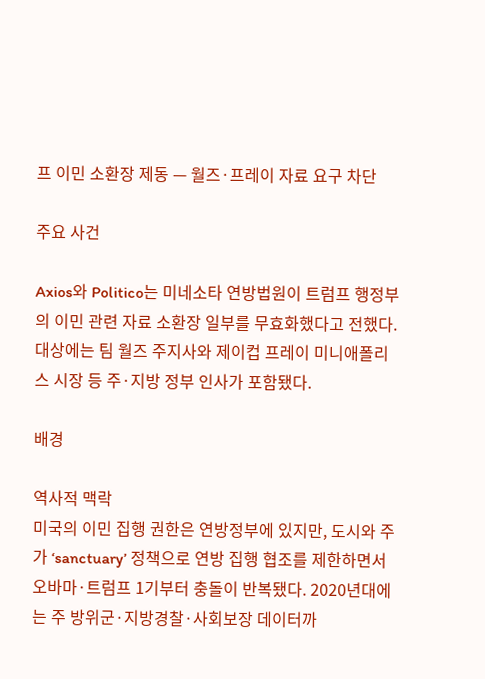프 이민 소환장 제동 — 월즈·프레이 자료 요구 차단

주요 사건

Axios와 Politico는 미네소타 연방법원이 트럼프 행정부의 이민 관련 자료 소환장 일부를 무효화했다고 전했다. 대상에는 팀 월즈 주지사와 제이컵 프레이 미니애폴리스 시장 등 주·지방 정부 인사가 포함됐다.

배경

역사적 맥락
미국의 이민 집행 권한은 연방정부에 있지만, 도시와 주가 ‘sanctuary’ 정책으로 연방 집행 협조를 제한하면서 오바마·트럼프 1기부터 충돌이 반복됐다. 2020년대에는 주 방위군·지방경찰·사회보장 데이터까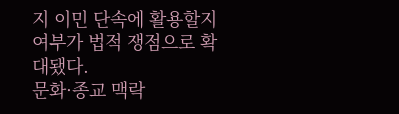지 이민 단속에 활용할지 여부가 법적 쟁점으로 확대됐다.
문화·종교 맥락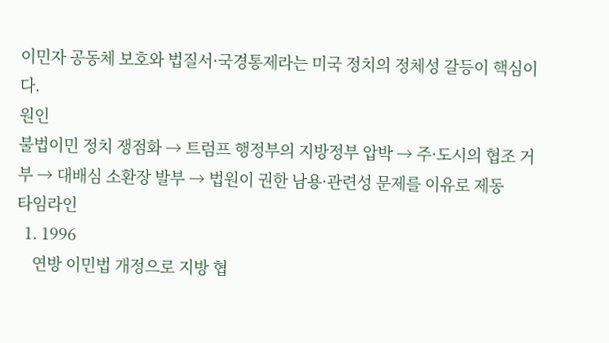이민자 공동체 보호와 법질서·국경통제라는 미국 정치의 정체성 갈등이 핵심이다.
원인
불법이민 정치 쟁점화 → 트럼프 행정부의 지방정부 압박 → 주·도시의 협조 거부 → 대배심 소환장 발부 → 법원이 권한 남용·관련성 문제를 이유로 제동
타임라인
  1. 1996
    연방 이민법 개정으로 지방 협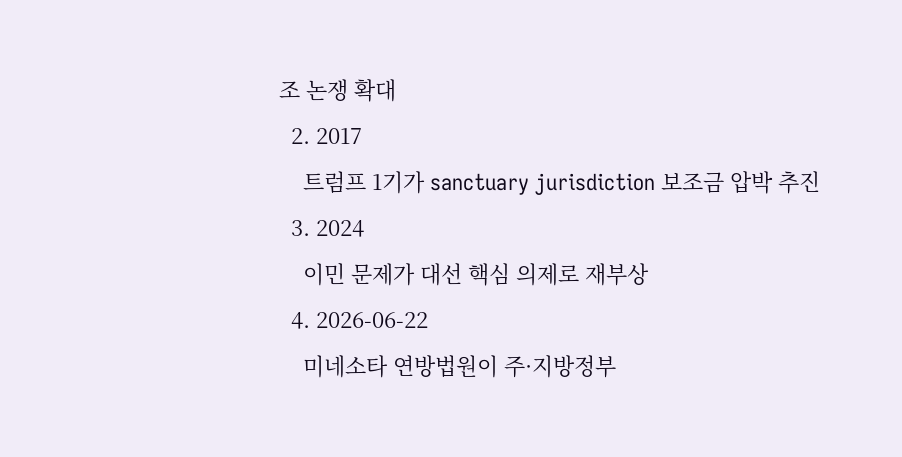조 논쟁 확대
  2. 2017
    트럼프 1기가 sanctuary jurisdiction 보조금 압박 추진
  3. 2024
    이민 문제가 대선 핵심 의제로 재부상
  4. 2026-06-22
    미네소타 연방법원이 주·지방정부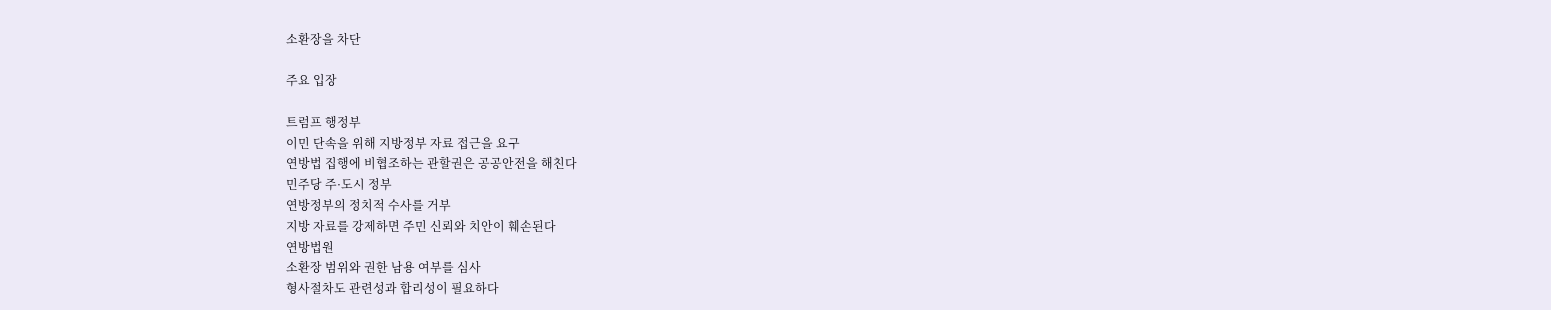소환장을 차단

주요 입장

트럼프 행정부
이민 단속을 위해 지방정부 자료 접근을 요구
연방법 집행에 비협조하는 관할권은 공공안전을 해친다
민주당 주·도시 정부
연방정부의 정치적 수사를 거부
지방 자료를 강제하면 주민 신뢰와 치안이 훼손된다
연방법원
소환장 범위와 권한 남용 여부를 심사
형사절차도 관련성과 합리성이 필요하다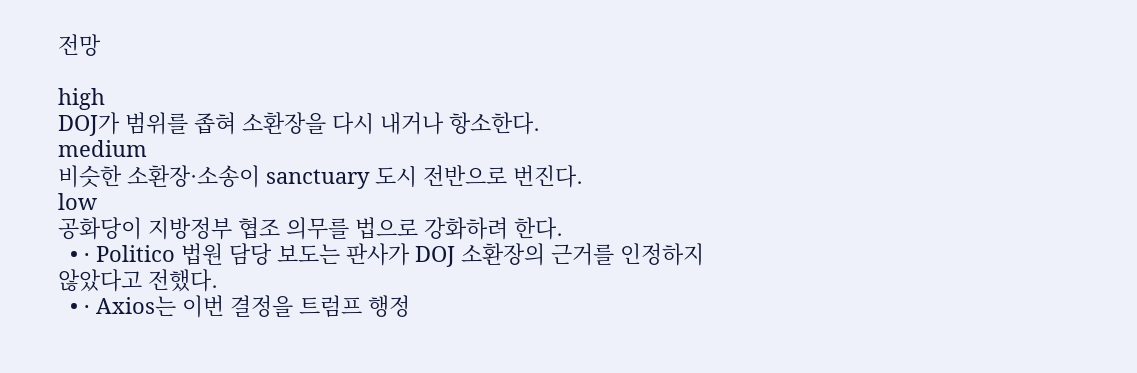전망

high
DOJ가 범위를 좁혀 소환장을 다시 내거나 항소한다.
medium
비슷한 소환장·소송이 sanctuary 도시 전반으로 번진다.
low
공화당이 지방정부 협조 의무를 법으로 강화하려 한다.
  • · Politico 법원 담당 보도는 판사가 DOJ 소환장의 근거를 인정하지 않았다고 전했다.
  • · Axios는 이번 결정을 트럼프 행정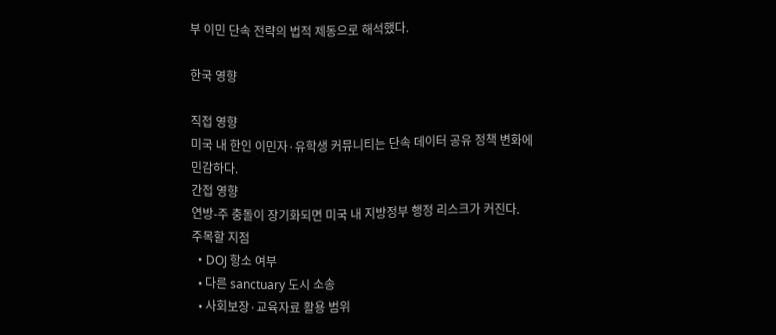부 이민 단속 전략의 법적 제동으로 해석했다.

한국 영향

직접 영향
미국 내 한인 이민자·유학생 커뮤니티는 단속 데이터 공유 정책 변화에 민감하다.
간접 영향
연방-주 충돌이 장기화되면 미국 내 지방정부 행정 리스크가 커진다.
주목할 지점
  • DOJ 항소 여부
  • 다른 sanctuary 도시 소송
  • 사회보장·교육자료 활용 범위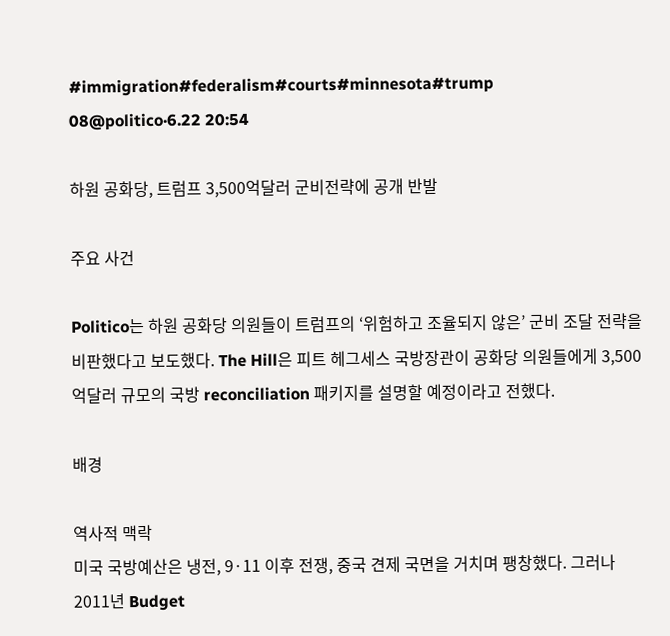#immigration#federalism#courts#minnesota#trump
08@politico·6.22 20:54

하원 공화당, 트럼프 3,500억달러 군비전략에 공개 반발

주요 사건

Politico는 하원 공화당 의원들이 트럼프의 ‘위험하고 조율되지 않은’ 군비 조달 전략을 비판했다고 보도했다. The Hill은 피트 헤그세스 국방장관이 공화당 의원들에게 3,500억달러 규모의 국방 reconciliation 패키지를 설명할 예정이라고 전했다.

배경

역사적 맥락
미국 국방예산은 냉전, 9·11 이후 전쟁, 중국 견제 국면을 거치며 팽창했다. 그러나 2011년 Budget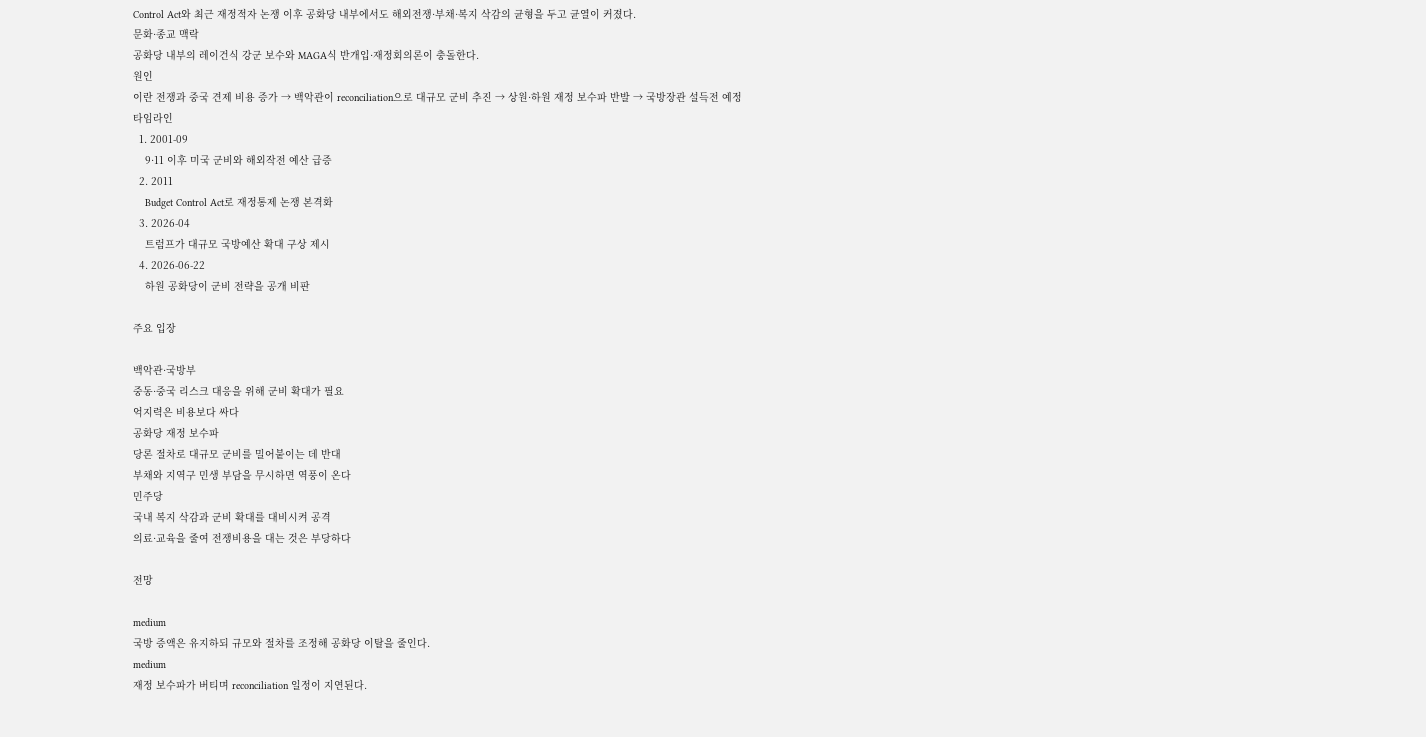Control Act와 최근 재정적자 논쟁 이후 공화당 내부에서도 해외전쟁·부채·복지 삭감의 균형을 두고 균열이 커졌다.
문화·종교 맥락
공화당 내부의 레이건식 강군 보수와 MAGA식 반개입·재정회의론이 충돌한다.
원인
이란 전쟁과 중국 견제 비용 증가 → 백악관이 reconciliation으로 대규모 군비 추진 → 상원·하원 재정 보수파 반발 → 국방장관 설득전 예정
타임라인
  1. 2001-09
    9·11 이후 미국 군비와 해외작전 예산 급증
  2. 2011
    Budget Control Act로 재정통제 논쟁 본격화
  3. 2026-04
    트럼프가 대규모 국방예산 확대 구상 제시
  4. 2026-06-22
    하원 공화당이 군비 전략을 공개 비판

주요 입장

백악관·국방부
중동·중국 리스크 대응을 위해 군비 확대가 필요
억지력은 비용보다 싸다
공화당 재정 보수파
당론 절차로 대규모 군비를 밀어붙이는 데 반대
부채와 지역구 민생 부담을 무시하면 역풍이 온다
민주당
국내 복지 삭감과 군비 확대를 대비시켜 공격
의료·교육을 줄여 전쟁비용을 대는 것은 부당하다

전망

medium
국방 증액은 유지하되 규모와 절차를 조정해 공화당 이탈을 줄인다.
medium
재정 보수파가 버티며 reconciliation 일정이 지연된다.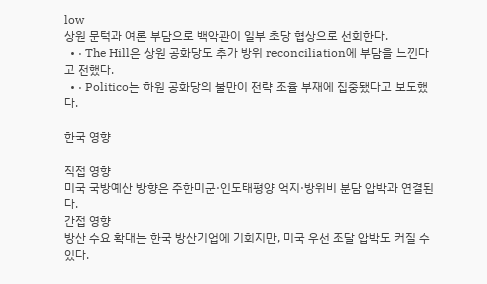low
상원 문턱과 여론 부담으로 백악관이 일부 초당 협상으로 선회한다.
  • · The Hill은 상원 공화당도 추가 방위 reconciliation에 부담을 느낀다고 전했다.
  • · Politico는 하원 공화당의 불만이 전략 조율 부재에 집중됐다고 보도했다.

한국 영향

직접 영향
미국 국방예산 방향은 주한미군·인도태평양 억지·방위비 분담 압박과 연결된다.
간접 영향
방산 수요 확대는 한국 방산기업에 기회지만, 미국 우선 조달 압박도 커질 수 있다.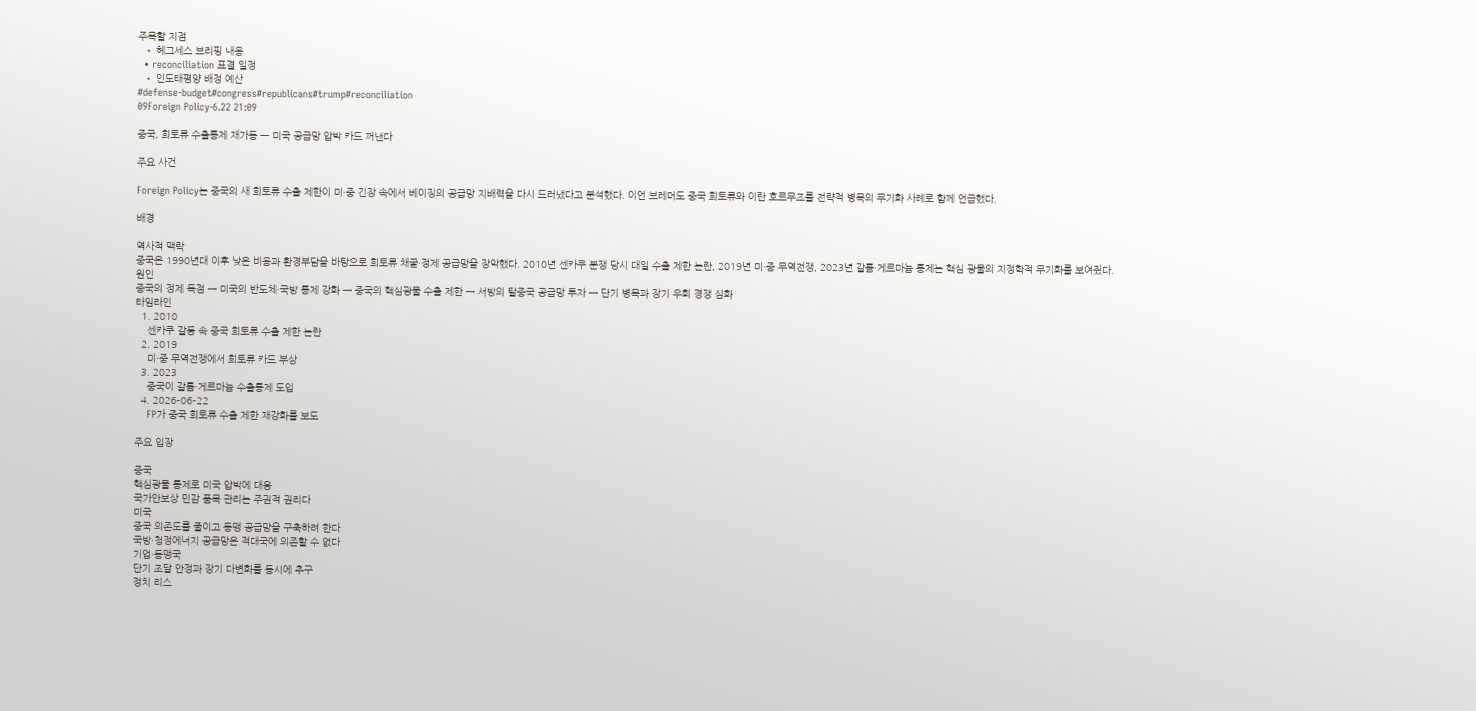주목할 지점
  • 헤그세스 브리핑 내용
  • reconciliation 표결 일정
  • 인도태평양 배정 예산
#defense-budget#congress#republicans#trump#reconciliation
09Foreign Policy·6.22 21:09

중국, 희토류 수출통제 재가동 — 미국 공급망 압박 카드 꺼낸다

주요 사건

Foreign Policy는 중국의 새 희토류 수출 제한이 미·중 긴장 속에서 베이징의 공급망 지배력을 다시 드러냈다고 분석했다. 이언 브레머도 중국 희토류와 이란 호르무즈를 전략적 병목의 무기화 사례로 함께 언급했다.

배경

역사적 맥락
중국은 1990년대 이후 낮은 비용과 환경부담을 바탕으로 희토류 채굴·정제 공급망을 장악했다. 2010년 센카쿠 분쟁 당시 대일 수출 제한 논란, 2019년 미·중 무역전쟁, 2023년 갈륨·게르마늄 통제는 핵심 광물의 지정학적 무기화를 보여줬다.
원인
중국의 정제 독점 → 미국의 반도체·국방 통제 강화 → 중국의 핵심광물 수출 제한 → 서방의 탈중국 공급망 투자 → 단기 병목과 장기 우회 경쟁 심화
타임라인
  1. 2010
    센카쿠 갈등 속 중국 희토류 수출 제한 논란
  2. 2019
    미·중 무역전쟁에서 희토류 카드 부상
  3. 2023
    중국이 갈륨·게르마늄 수출통제 도입
  4. 2026-06-22
    FP가 중국 희토류 수출 제한 재강화를 보도

주요 입장

중국
핵심광물 통제로 미국 압박에 대응
국가안보상 민감 품목 관리는 주권적 권리다
미국
중국 의존도를 줄이고 동맹 공급망을 구축하려 한다
국방·청정에너지 공급망은 적대국에 의존할 수 없다
기업·동맹국
단기 조달 안정과 장기 다변화를 동시에 추구
정치 리스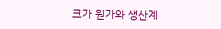크가 원가와 생산계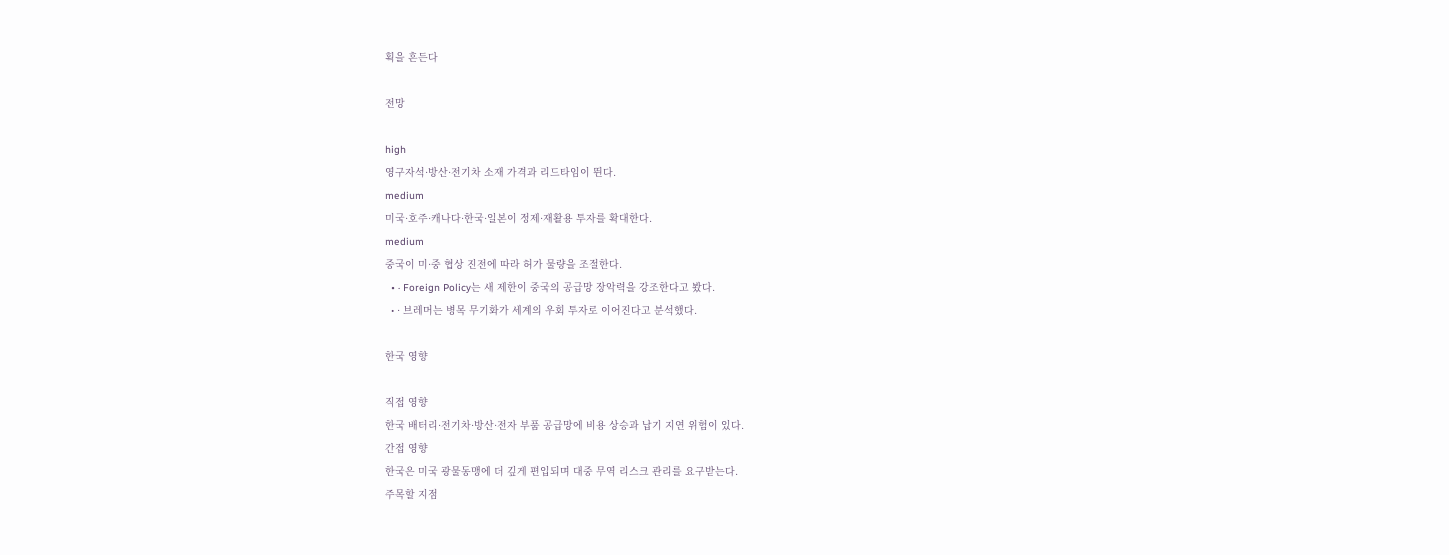획을 흔든다

전망

high
영구자석·방산·전기차 소재 가격과 리드타임이 뛴다.
medium
미국·호주·캐나다·한국·일본이 정제·재활용 투자를 확대한다.
medium
중국이 미·중 협상 진전에 따라 허가 물량을 조절한다.
  • · Foreign Policy는 새 제한이 중국의 공급망 장악력을 강조한다고 봤다.
  • · 브레머는 병목 무기화가 세계의 우회 투자로 이어진다고 분석했다.

한국 영향

직접 영향
한국 배터리·전기차·방산·전자 부품 공급망에 비용 상승과 납기 지연 위험이 있다.
간접 영향
한국은 미국 광물동맹에 더 깊게 편입되며 대중 무역 리스크 관리를 요구받는다.
주목할 지점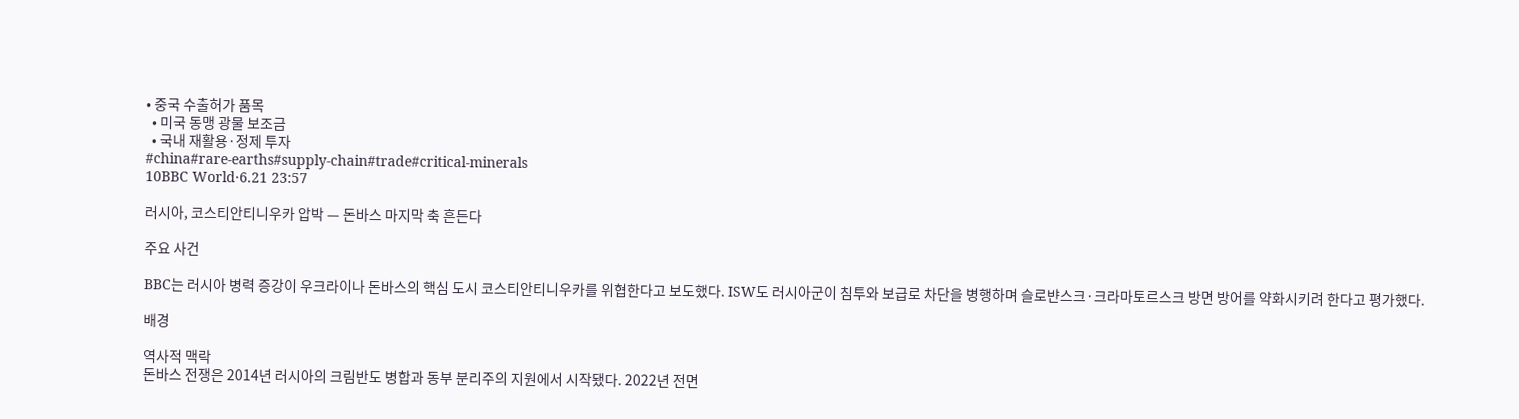• 중국 수출허가 품목
  • 미국 동맹 광물 보조금
  • 국내 재활용·정제 투자
#china#rare-earths#supply-chain#trade#critical-minerals
10BBC World·6.21 23:57

러시아, 코스티안티니우카 압박 — 돈바스 마지막 축 흔든다

주요 사건

BBC는 러시아 병력 증강이 우크라이나 돈바스의 핵심 도시 코스티안티니우카를 위협한다고 보도했다. ISW도 러시아군이 침투와 보급로 차단을 병행하며 슬로뱐스크·크라마토르스크 방면 방어를 약화시키려 한다고 평가했다.

배경

역사적 맥락
돈바스 전쟁은 2014년 러시아의 크림반도 병합과 동부 분리주의 지원에서 시작됐다. 2022년 전면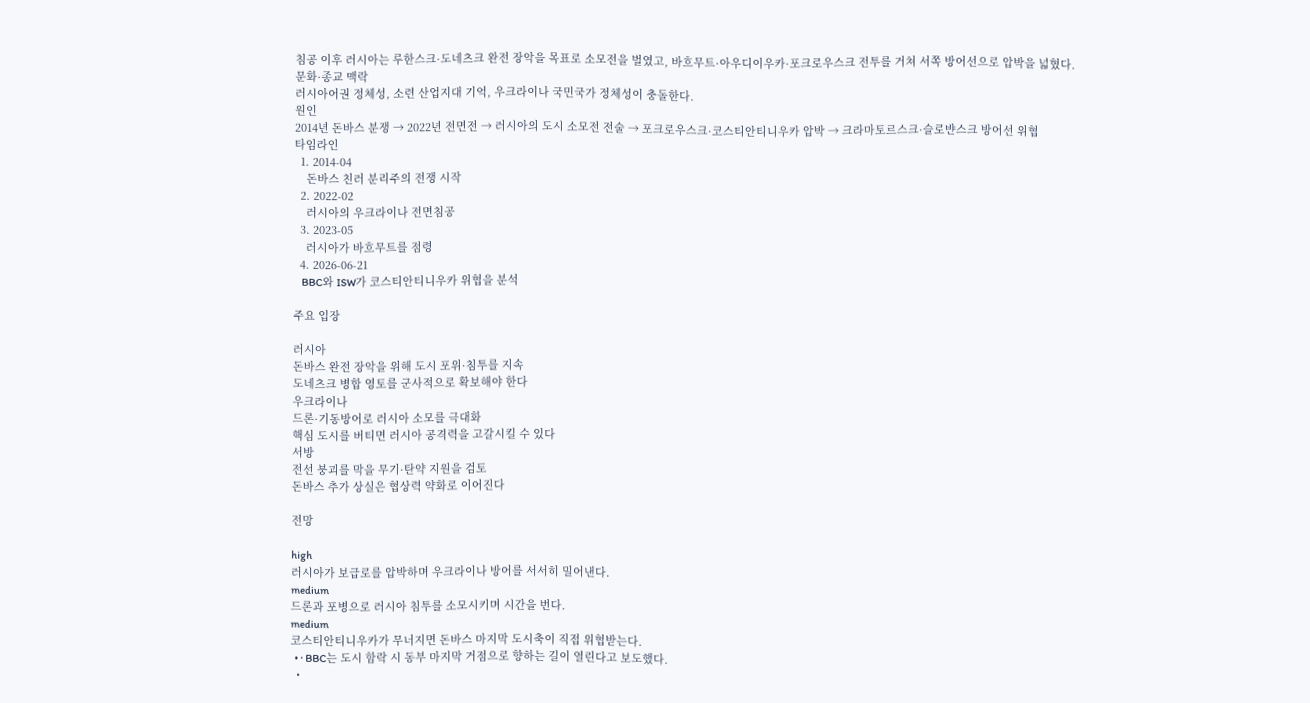침공 이후 러시아는 루한스크·도네츠크 완전 장악을 목표로 소모전을 벌였고, 바흐무트·아우디이우카·포크로우스크 전투를 거쳐 서쪽 방어선으로 압박을 넓혔다.
문화·종교 맥락
러시아어권 정체성, 소련 산업지대 기억, 우크라이나 국민국가 정체성이 충돌한다.
원인
2014년 돈바스 분쟁 → 2022년 전면전 → 러시아의 도시 소모전 전술 → 포크로우스크·코스티안티니우카 압박 → 크라마토르스크·슬로뱐스크 방어선 위협
타임라인
  1. 2014-04
    돈바스 친러 분리주의 전쟁 시작
  2. 2022-02
    러시아의 우크라이나 전면침공
  3. 2023-05
    러시아가 바흐무트를 점령
  4. 2026-06-21
    BBC와 ISW가 코스티안티니우카 위협을 분석

주요 입장

러시아
돈바스 완전 장악을 위해 도시 포위·침투를 지속
도네츠크 병합 영토를 군사적으로 확보해야 한다
우크라이나
드론·기동방어로 러시아 소모를 극대화
핵심 도시를 버티면 러시아 공격력을 고갈시킬 수 있다
서방
전선 붕괴를 막을 무기·탄약 지원을 검토
돈바스 추가 상실은 협상력 약화로 이어진다

전망

high
러시아가 보급로를 압박하며 우크라이나 방어를 서서히 밀어낸다.
medium
드론과 포병으로 러시아 침투를 소모시키며 시간을 번다.
medium
코스티안티니우카가 무너지면 돈바스 마지막 도시축이 직접 위협받는다.
  • · BBC는 도시 함락 시 동부 마지막 거점으로 향하는 길이 열린다고 보도했다.
  •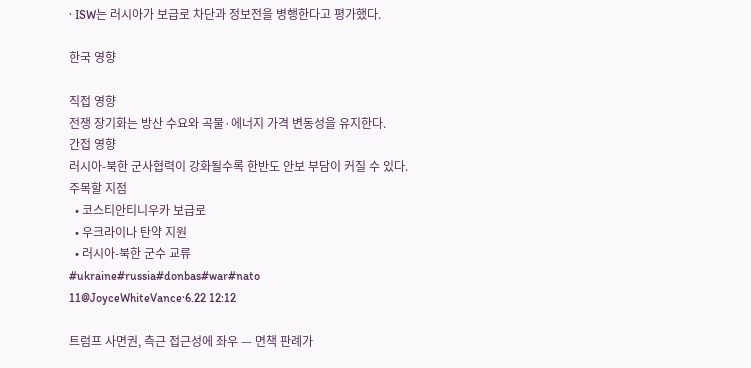· ISW는 러시아가 보급로 차단과 정보전을 병행한다고 평가했다.

한국 영향

직접 영향
전쟁 장기화는 방산 수요와 곡물·에너지 가격 변동성을 유지한다.
간접 영향
러시아-북한 군사협력이 강화될수록 한반도 안보 부담이 커질 수 있다.
주목할 지점
  • 코스티안티니우카 보급로
  • 우크라이나 탄약 지원
  • 러시아-북한 군수 교류
#ukraine#russia#donbas#war#nato
11@JoyceWhiteVance·6.22 12:12

트럼프 사면권, 측근 접근성에 좌우 — 면책 판례가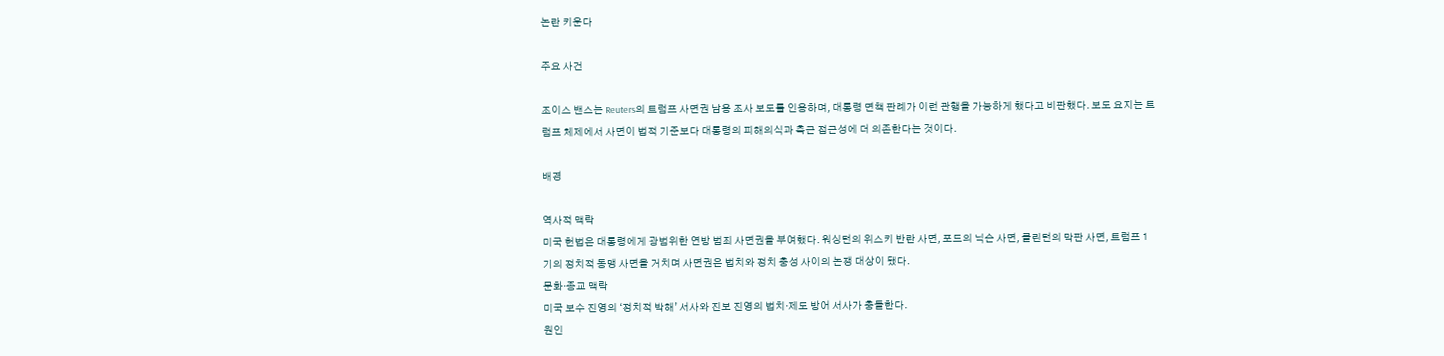논란 키운다

주요 사건

조이스 밴스는 Reuters의 트럼프 사면권 남용 조사 보도를 인용하며, 대통령 면책 판례가 이런 관행을 가능하게 했다고 비판했다. 보도 요지는 트럼프 체제에서 사면이 법적 기준보다 대통령의 피해의식과 측근 접근성에 더 의존한다는 것이다.

배경

역사적 맥락
미국 헌법은 대통령에게 광범위한 연방 범죄 사면권을 부여했다. 워싱턴의 위스키 반란 사면, 포드의 닉슨 사면, 클린턴의 막판 사면, 트럼프 1기의 정치적 동맹 사면을 거치며 사면권은 법치와 정치 충성 사이의 논쟁 대상이 됐다.
문화·종교 맥락
미국 보수 진영의 ‘정치적 박해’ 서사와 진보 진영의 법치·제도 방어 서사가 충돌한다.
원인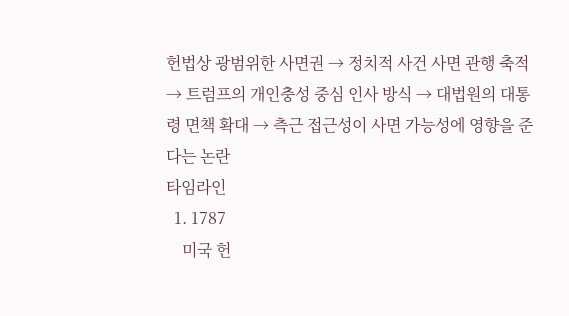헌법상 광범위한 사면권 → 정치적 사건 사면 관행 축적 → 트럼프의 개인충성 중심 인사 방식 → 대법원의 대통령 면책 확대 → 측근 접근성이 사면 가능성에 영향을 준다는 논란
타임라인
  1. 1787
    미국 헌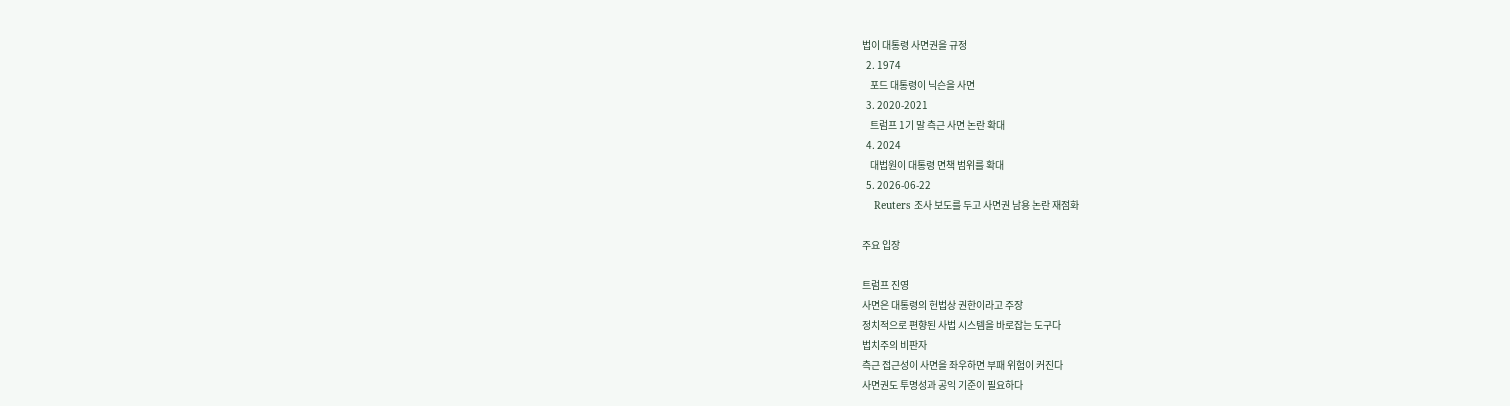법이 대통령 사면권을 규정
  2. 1974
    포드 대통령이 닉슨을 사면
  3. 2020-2021
    트럼프 1기 말 측근 사면 논란 확대
  4. 2024
    대법원이 대통령 면책 범위를 확대
  5. 2026-06-22
    Reuters 조사 보도를 두고 사면권 남용 논란 재점화

주요 입장

트럼프 진영
사면은 대통령의 헌법상 권한이라고 주장
정치적으로 편향된 사법 시스템을 바로잡는 도구다
법치주의 비판자
측근 접근성이 사면을 좌우하면 부패 위험이 커진다
사면권도 투명성과 공익 기준이 필요하다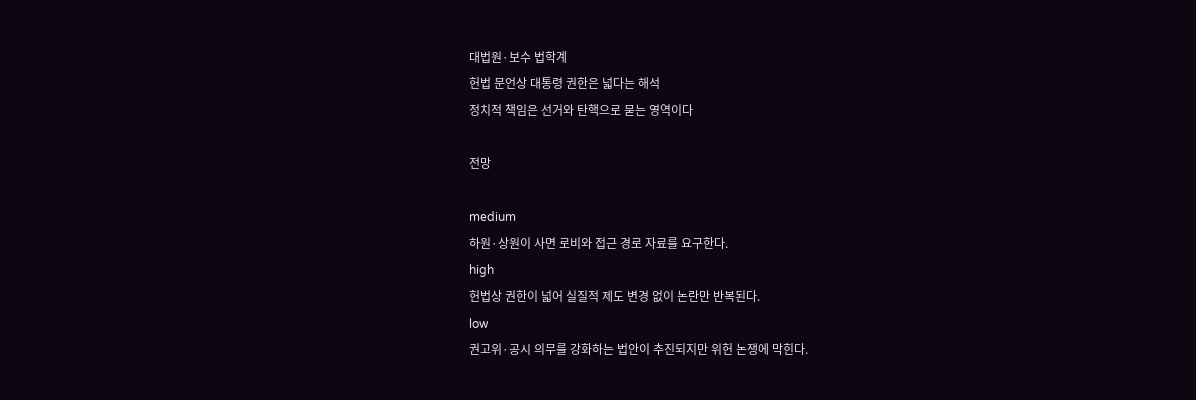대법원·보수 법학계
헌법 문언상 대통령 권한은 넓다는 해석
정치적 책임은 선거와 탄핵으로 묻는 영역이다

전망

medium
하원·상원이 사면 로비와 접근 경로 자료를 요구한다.
high
헌법상 권한이 넓어 실질적 제도 변경 없이 논란만 반복된다.
low
권고위·공시 의무를 강화하는 법안이 추진되지만 위헌 논쟁에 막힌다.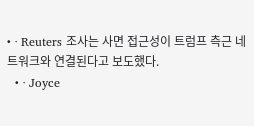• · Reuters 조사는 사면 접근성이 트럼프 측근 네트워크와 연결된다고 보도했다.
  • · Joyce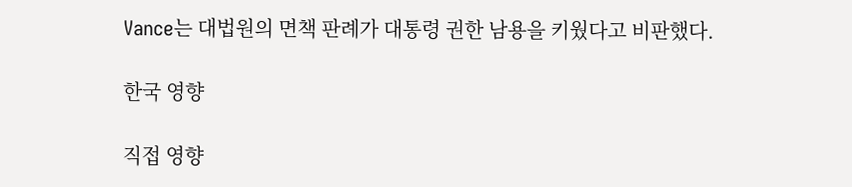Vance는 대법원의 면책 판례가 대통령 권한 남용을 키웠다고 비판했다.

한국 영향

직접 영향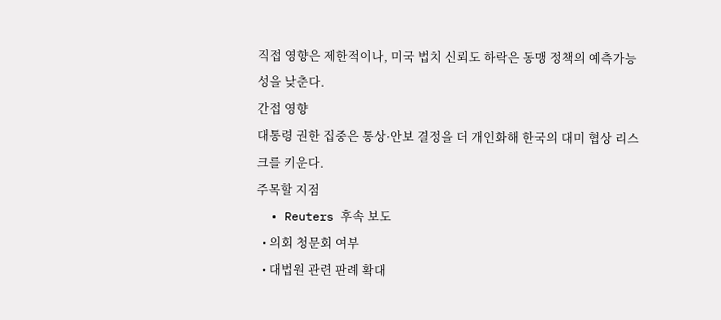직접 영향은 제한적이나, 미국 법치 신뢰도 하락은 동맹 정책의 예측가능성을 낮춘다.
간접 영향
대통령 권한 집중은 통상·안보 결정을 더 개인화해 한국의 대미 협상 리스크를 키운다.
주목할 지점
  • Reuters 후속 보도
  • 의회 청문회 여부
  • 대법원 관련 판례 확대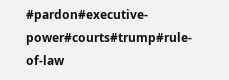#pardon#executive-power#courts#trump#rule-of-law